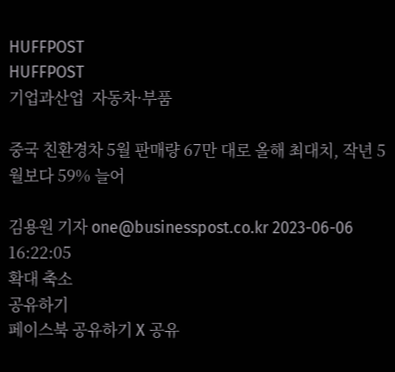HUFFPOST
HUFFPOST
기업과산업  자동차·부품

중국 친환경차 5월 판매량 67만 대로 올해 최대치, 작년 5월보다 59% 늘어

김용원 기자 one@businesspost.co.kr 2023-06-06 16:22:05
확대 축소
공유하기
페이스북 공유하기 X 공유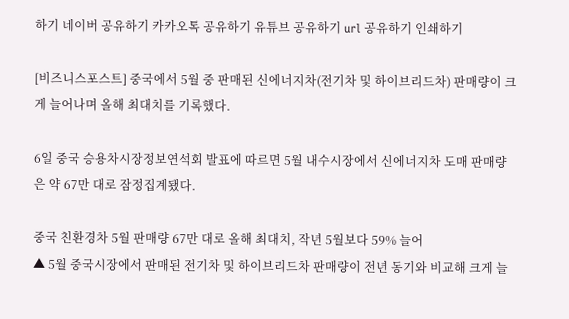하기 네이버 공유하기 카카오톡 공유하기 유튜브 공유하기 url 공유하기 인쇄하기

[비즈니스포스트] 중국에서 5월 중 판매된 신에너지차(전기차 및 하이브리드차) 판매량이 크게 늘어나며 올해 최대치를 기록했다.

6일 중국 승용차시장정보연석회 발표에 따르면 5월 내수시장에서 신에너지차 도매 판매량은 약 67만 대로 잠정집계됐다.

중국 친환경차 5월 판매량 67만 대로 올해 최대치, 작년 5월보다 59% 늘어
▲ 5월 중국시장에서 판매된 전기차 및 하이브리드차 판매량이 전년 동기와 비교해 크게 늘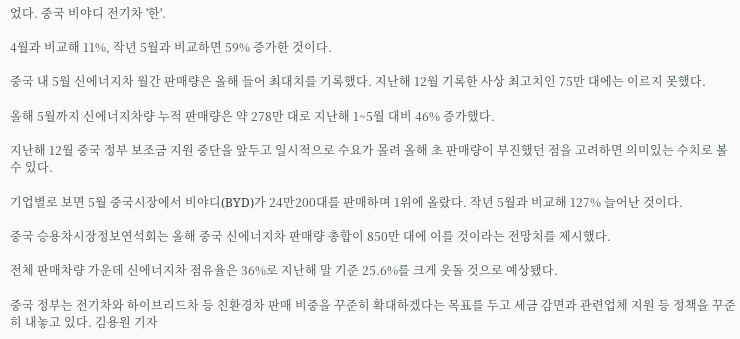었다. 중국 비야디 전기차 '한'.

4월과 비교해 11%, 작년 5월과 비교하면 59% 증가한 것이다.

중국 내 5월 신에너지차 월간 판매량은 올해 들어 최대치를 기록했다. 지난해 12월 기록한 사상 최고치인 75만 대에는 이르지 못했다.

올해 5월까지 신에너지차량 누적 판매량은 약 278만 대로 지난해 1~5월 대비 46% 증가했다.

지난해 12월 중국 정부 보조금 지원 중단을 앞두고 일시적으로 수요가 몰려 올해 초 판매량이 부진했던 점을 고려하면 의미있는 수치로 볼 수 있다.

기업별로 보면 5월 중국시장에서 비야디(BYD)가 24만200대를 판매하며 1위에 올랐다. 작년 5월과 비교해 127% 늘어난 것이다.

중국 승용차시장정보연석회는 올해 중국 신에너지차 판매량 총합이 850만 대에 이를 것이라는 전망치를 제시했다.

전체 판매차량 가운데 신에너지차 점유율은 36%로 지난해 말 기준 25.6%를 크게 웃돌 것으로 예상됐다.

중국 정부는 전기차와 하이브리드차 등 친환경차 판매 비중을 꾸준히 확대하겠다는 목표를 두고 세금 감면과 관련업체 지원 등 정책을 꾸준히 내놓고 있다. 김용원 기자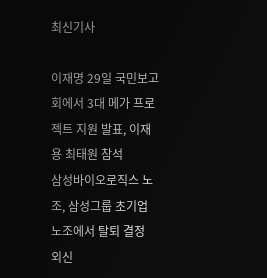최신기사

이재명 29일 국민보고회에서 3대 메가 프로젝트 지원 발표, 이재용 최태원 참석
삼성바이오로직스 노조, 삼성그룹 초기업 노조에서 탈퇴 결정
외신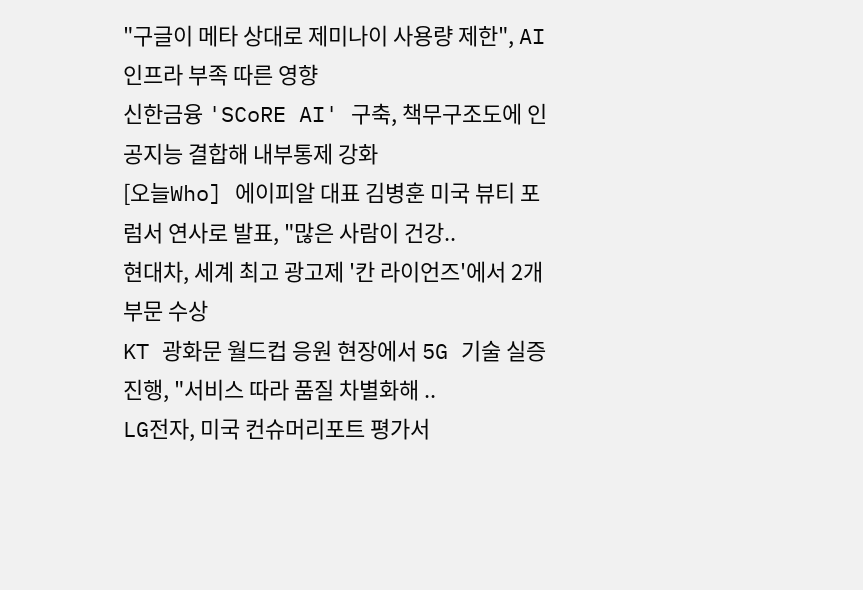"구글이 메타 상대로 제미나이 사용량 제한", AI 인프라 부족 따른 영향
신한금융 'SCoRE AI' 구축, 책무구조도에 인공지능 결합해 내부통제 강화
[오늘Who] 에이피알 대표 김병훈 미국 뷰티 포럼서 연사로 발표, "많은 사람이 건강..
현대차, 세계 최고 광고제 '칸 라이언즈'에서 2개 부문 수상
KT 광화문 월드컵 응원 현장에서 5G 기술 실증 진행, "서비스 따라 품질 차별화해 ..
LG전자, 미국 컨슈머리포트 평가서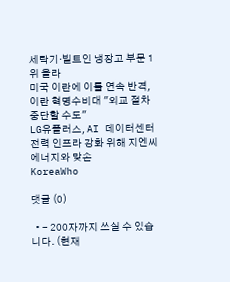세탁기·빌트인 냉장고 부문 1위 올라
미국 이란에 이틀 연속 반격, 이란 혁명수비대 "외교 절차 중단할 수도"
LG유플러스, AI 데이터센터 전력 인프라 강화 위해 지엔씨에너지와 맞손
KoreaWho

댓글 (0)

  • - 200자까지 쓰실 수 있습니다. (현재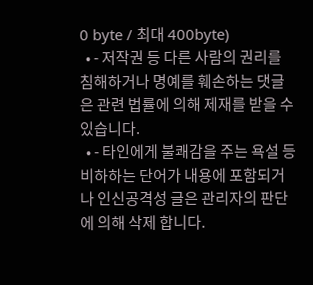0 byte / 최대 400byte)
  • - 저작권 등 다른 사람의 권리를 침해하거나 명예를 훼손하는 댓글은 관련 법률에 의해 제재를 받을 수 있습니다.
  • - 타인에게 불쾌감을 주는 욕설 등 비하하는 단어가 내용에 포함되거나 인신공격성 글은 관리자의 판단에 의해 삭제 합니다.